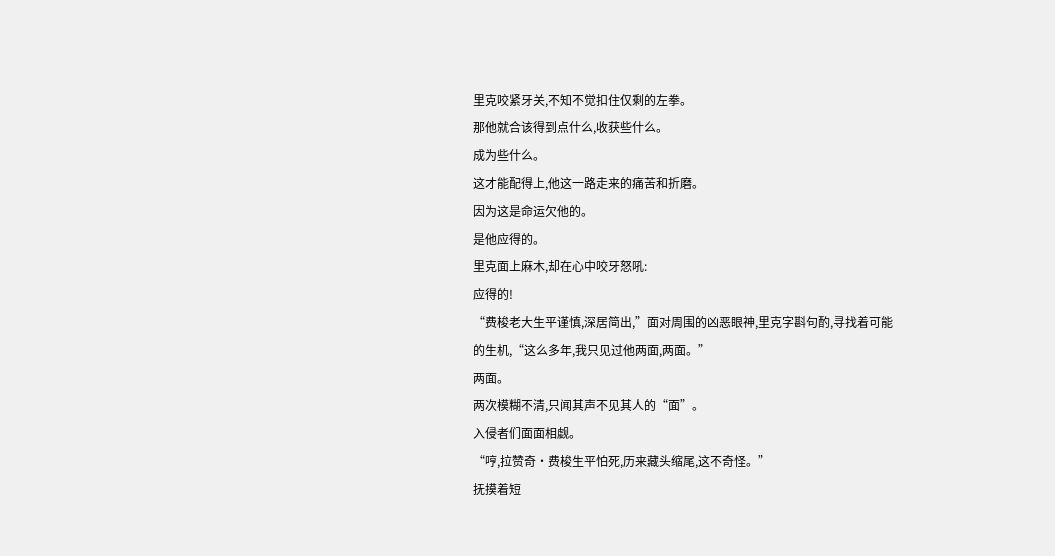里克咬紧牙关,不知不觉扣住仅剩的左拳。
那他就合该得到点什么,收获些什么。
成为些什么。
这才能配得上,他这一路走来的痛苦和折磨。
因为这是命运欠他的。
是他应得的。
里克面上麻木,却在心中咬牙怒吼:
应得的!
“费梭老大生平谨慎,深居简出,”面对周围的凶恶眼神,里克字斟句酌,寻找着可能的生机,“这么多年,我只见过他两面,两面。”
两面。
两次模糊不清,只闻其声不见其人的“面”。
入侵者们面面相觑。
“哼,拉赞奇·费梭生平怕死,历来藏头缩尾,这不奇怪。”
抚摸着短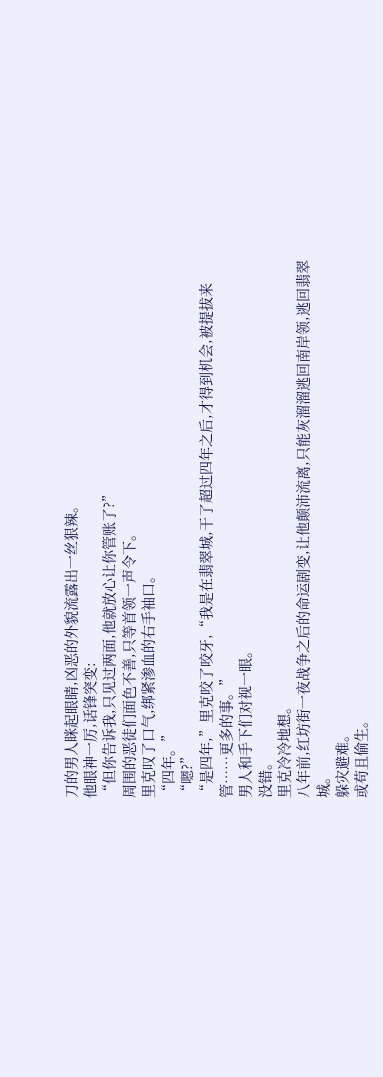刀的男人眯起眼睛,凶恶的外貌流露出一丝狠辣。
他眼神一厉,话锋突变:
“但你告诉我,只见过两面,他就放心让你管账了?”
周围的恶徒们面色不善,只等首领一声令下。
里克叹了口气,绑紧渗血的右手袖口。
“四年。”
“嗯?”
“是四年,”里克咬了咬牙,“我是在翡翠城,干了超过四年之后,才得到机会,被提拔来管……更多的事。”
男人和手下们对视一眼。
没错。
里克冷冷地想。
八年前,红坊街一夜战争之后的命运剧变,让他颠沛流离,只能灰溜溜逃回南岸领,逃回翡翠城。
躲灾避难。
或苟且偷生。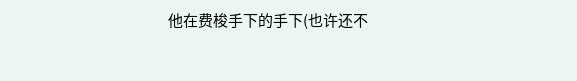他在费梭手下的手下(也许还不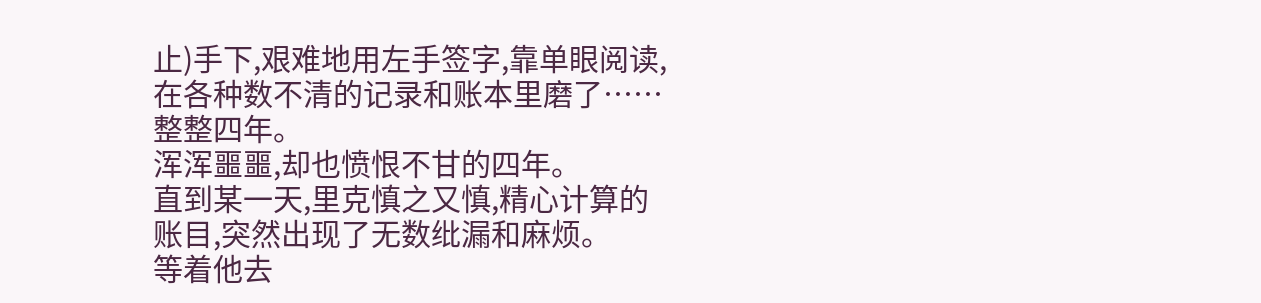止)手下,艰难地用左手签字,靠单眼阅读,在各种数不清的记录和账本里磨了……整整四年。
浑浑噩噩,却也愤恨不甘的四年。
直到某一天,里克慎之又慎,精心计算的账目,突然出现了无数纰漏和麻烦。
等着他去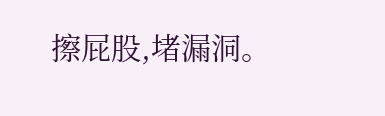擦屁股,堵漏洞。